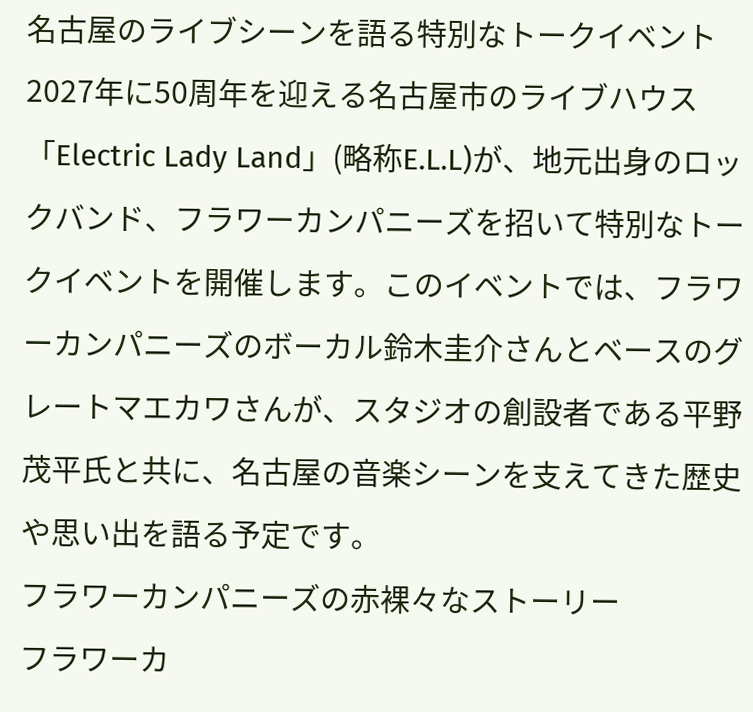名古屋のライブシーンを語る特別なトークイベント
2027年に50周年を迎える名古屋市のライブハウス「Electric Lady Land」(略称E.L.L)が、地元出身のロックバンド、フラワーカンパニーズを招いて特別なトークイベントを開催します。このイベントでは、フラワーカンパニーズのボーカル鈴木圭介さんとベースのグレートマエカワさんが、スタジオの創設者である平野茂平氏と共に、名古屋の音楽シーンを支えてきた歴史や思い出を語る予定です。
フラワーカンパニーズの赤裸々なストーリー
フラワーカ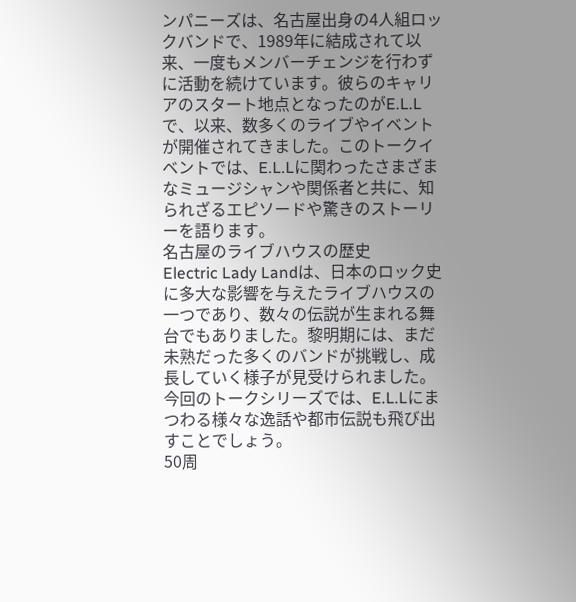ンパニーズは、名古屋出身の4人組ロックバンドで、1989年に結成されて以来、一度もメンバーチェンジを行わずに活動を続けています。彼らのキャリアのスタート地点となったのがE.L.Lで、以来、数多くのライブやイベントが開催されてきました。このトークイベントでは、E.L.Lに関わったさまざまなミュージシャンや関係者と共に、知られざるエピソードや驚きのストーリーを語ります。
名古屋のライブハウスの歴史
Electric Lady Landは、日本のロック史に多大な影響を与えたライブハウスの一つであり、数々の伝説が生まれる舞台でもありました。黎明期には、まだ未熟だった多くのバンドが挑戦し、成長していく様子が見受けられました。今回のトークシリーズでは、E.L.Lにまつわる様々な逸話や都市伝説も飛び出すことでしょう。
50周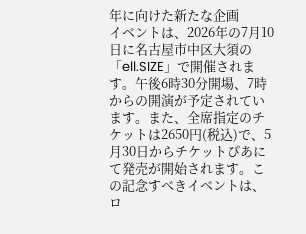年に向けた新たな企画
イベントは、2026年の7月10日に名古屋市中区大須の「ell.SIZE」で開催されます。午後6時30分開場、7時からの開演が予定されています。また、全席指定のチケットは2650円(税込)で、5月30日からチケットぴあにて発売が開始されます。この記念すべきイベントは、ロ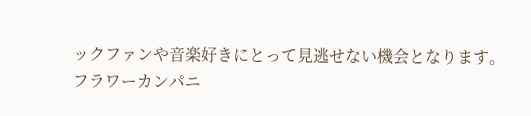ックファンや音楽好きにとって見逃せない機会となります。
フラワーカンパニ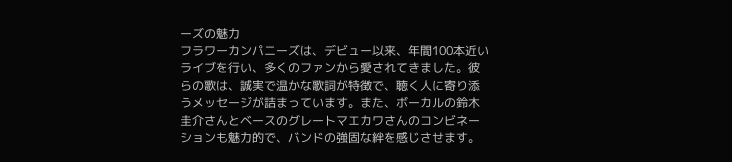ーズの魅力
フラワーカンパニーズは、デビュー以来、年間100本近いライブを行い、多くのファンから愛されてきました。彼らの歌は、誠実で温かな歌詞が特徴で、聴く人に寄り添うメッセージが詰まっています。また、ボーカルの鈴木圭介さんとベースのグレートマエカワさんのコンビネーションも魅力的で、バンドの強固な絆を感じさせます。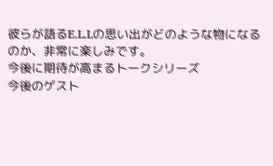彼らが語るE.L.Lの思い出がどのような物になるのか、非常に楽しみです。
今後に期待が高まるトークシリーズ
今後のゲスト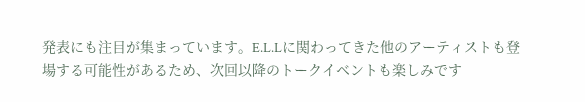発表にも注目が集まっています。E.L.Lに関わってきた他のアーティストも登場する可能性があるため、次回以降のトークイベントも楽しみです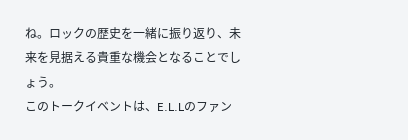ね。ロックの歴史を一緒に振り返り、未来を見据える貴重な機会となることでしょう。
このトークイベントは、E.L.Lのファン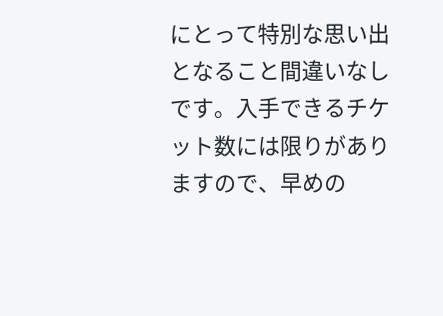にとって特別な思い出となること間違いなしです。入手できるチケット数には限りがありますので、早めの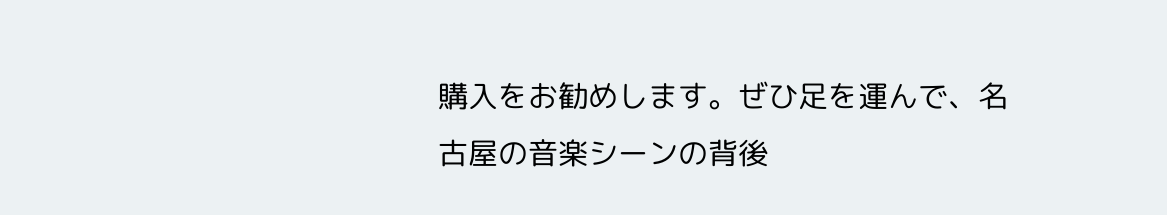購入をお勧めします。ぜひ足を運んで、名古屋の音楽シーンの背後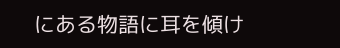にある物語に耳を傾け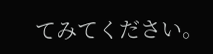てみてください。